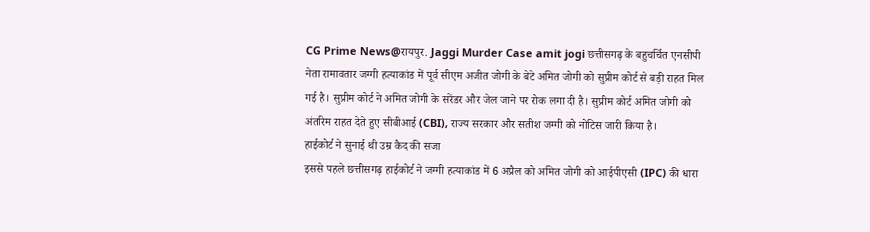CG Prime News@रायपुर. Jaggi Murder Case amit jogi छत्तीसगढ़ के बहुचर्चित एनसीपी नेता रामावतार जग्गी हत्याकांड में पूर्व सीएम अजीत जोगी के बेटे अमित जोगी को सुप्रीम कोर्ट से बड़ी राहत मिल गई है। सुप्रीम कोर्ट ने अमित जोगी के सरेंडर और जेल जाने पर रोक लगा दी है। सुप्रीम कोर्ट अमित जोगी को अंतरिम राहत देते हुए सीबीआई (CBI), राज्य सरकार और सतीश जग्गी को नोटिस जारी किया है।
हाईकोर्ट ने सुनाई थी उम्र कैद की सजा
इससे पहले छत्तीसगढ़ हाईकोर्ट ने जग्गी हत्याकांड में 6 अप्रैल को अमित जोगी को आईपीएसी (IPC) की धारा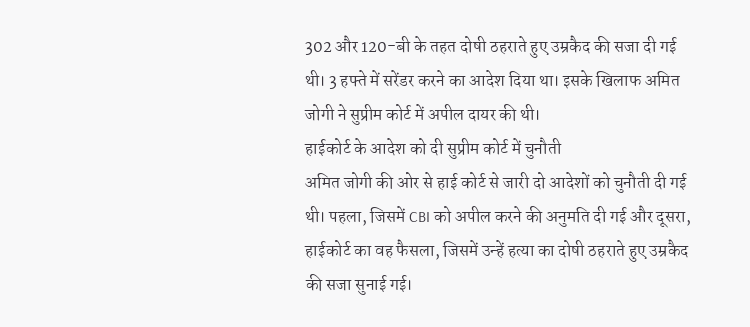302 और 120-बी के तहत दोषी ठहराते हुए उम्रकैद की सजा दी गई थी। 3 हफ्ते में सरेंडर करने का आदेश दिया था। इसके खिलाफ अमित जोगी ने सुप्रीम कोर्ट में अपील दायर की थी।
हाईकोर्ट के आदेश को दी सुप्रीम कोर्ट में चुनौती
अमित जोगी की ओर से हाई कोर्ट से जारी दो आदेशों को चुनौती दी गई थी। पहला, जिसमें CBI को अपील करने की अनुमति दी गई और दूसरा, हाईकोर्ट का वह फैसला, जिसमें उन्हें हत्या का दोषी ठहराते हुए उम्रकैद की सजा सुनाई गई।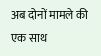अब दोनों मामले की एक साथ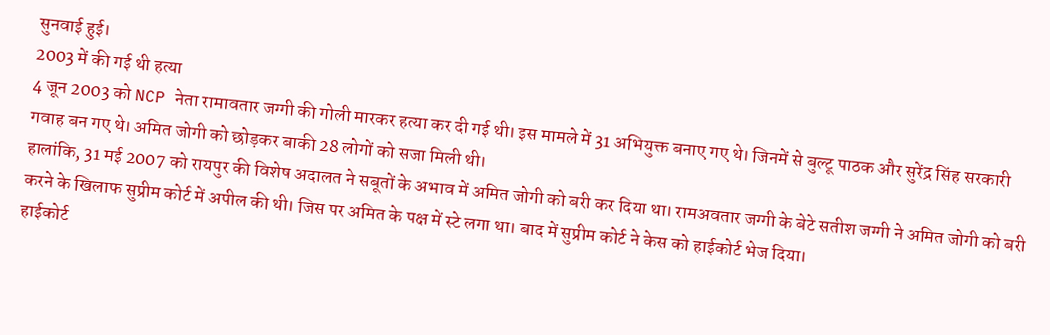सुनवाई हुई।
2003 में की गई थी हत्या
4 जून 2003 को NCP नेता रामावतार जग्गी की गोली मारकर हत्या कर दी गई थी। इस मामले में 31 अभियुक्त बनाए गए थे। जिनमें से बुल्टू पाठक और सुरेंद्र सिंह सरकारी गवाह बन गए थे। अमित जोगी को छोड़कर बाकी 28 लोगों को सजा मिली थी।
हालांकि, 31 मई 2007 को रायपुर की विशेष अदालत ने सबूतों के अभाव में अमित जोगी को बरी कर दिया था। रामअवतार जग्गी के बेटे सतीश जग्गी ने अमित जोगी को बरी करने के खिलाफ सुप्रीम कोर्ट में अपील की थी। जिस पर अमित के पक्ष में स्टे लगा था। बाद में सुप्रीम कोर्ट ने केस को हाईकोर्ट भेज दिया।
हाईकोर्ट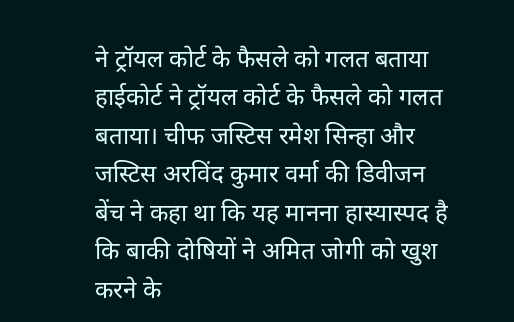ने ट्रॉयल कोर्ट के फैसले को गलत बताया
हाईकोर्ट ने ट्रॉयल कोर्ट के फैसले को गलत बताया। चीफ जस्टिस रमेश सिन्हा और जस्टिस अरविंद कुमार वर्मा की डिवीजन बेंच ने कहा था कि यह मानना हास्यास्पद है कि बाकी दोषियों ने अमित जोगी को खुश करने के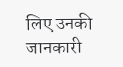लिए उनकी जानकारी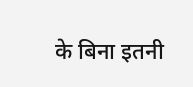के बिना इतनी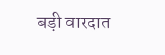बड़ी वारदात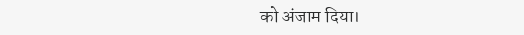को अंजाम दिया।